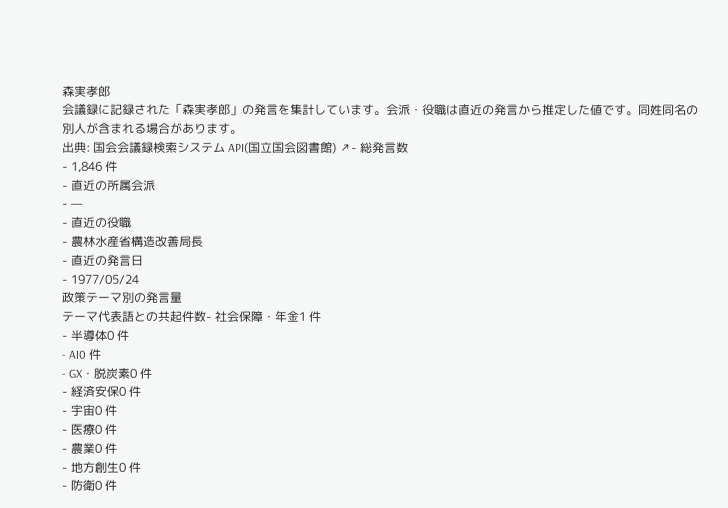森実孝郎
会議録に記録された「森実孝郎」の発言を集計しています。会派・役職は直近の発言から推定した値です。同姓同名の別人が含まれる場合があります。
出典: 国会会議録検索システム API(国立国会図書館) ↗- 総発言数
- 1,846 件
- 直近の所属会派
- —
- 直近の役職
- 農林水産省構造改善局長
- 直近の発言日
- 1977/05/24
政策テーマ別の発言量
テーマ代表語との共起件数- 社会保障・年金1 件
- 半導体0 件
- AI0 件
- GX・脱炭素0 件
- 経済安保0 件
- 宇宙0 件
- 医療0 件
- 農業0 件
- 地方創生0 件
- 防衛0 件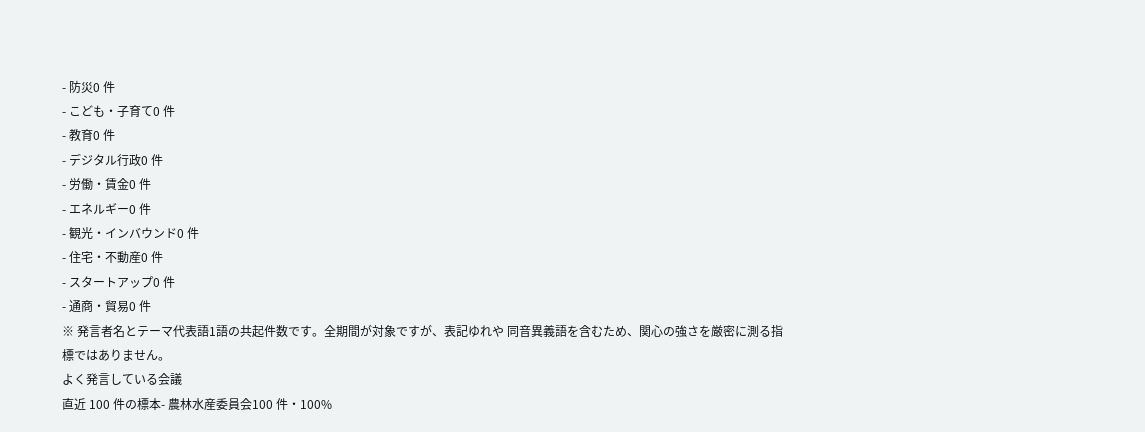- 防災0 件
- こども・子育て0 件
- 教育0 件
- デジタル行政0 件
- 労働・賃金0 件
- エネルギー0 件
- 観光・インバウンド0 件
- 住宅・不動産0 件
- スタートアップ0 件
- 通商・貿易0 件
※ 発言者名とテーマ代表語1語の共起件数です。全期間が対象ですが、表記ゆれや 同音異義語を含むため、関心の強さを厳密に測る指標ではありません。
よく発言している会議
直近 100 件の標本- 農林水産委員会100 件・100%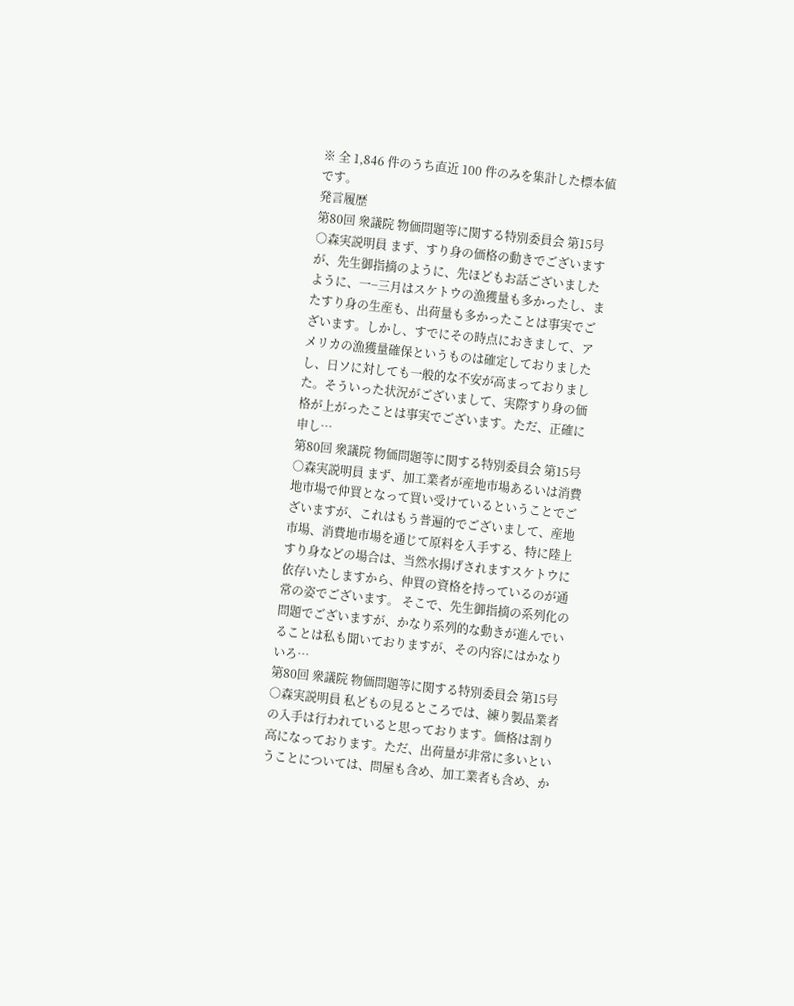※ 全 1,846 件のうち直近 100 件のみを集計した標本値です。
発言履歴
第80回 衆議院 物価問題等に関する特別委員会 第15号
○森実説明員 まず、すり身の価格の動きでございますが、先生御指摘のように、先ほどもお話ございましたように、一−三月はスケトウの漁獲量も多かったし、またすり身の生産も、出荷量も多かったことは事実でございます。しかし、すでにその時点におきまして、アメリカの漁獲量確保というものは確定しておりましたし、日ソに対しても一般的な不安が高まっておりました。そういった状況がございまして、実際すり身の価格が上がったことは事実でございます。ただ、正確に申し…
第80回 衆議院 物価問題等に関する特別委員会 第15号
○森実説明員 まず、加工業者が産地市場あるいは消費地市場で仲買となって買い受けているということでございますが、これはもう普遍的でございまして、産地市場、消費地市場を通じて原料を入手する、特に陸上すり身などの場合は、当然水揚げされますスケトウに依存いたしますから、仲買の資格を持っているのが通常の姿でございます。 そこで、先生御指摘の系列化の問題でございますが、かなり系列的な動きが進んでいることは私も聞いておりますが、その内容にはかなりいろ…
第80回 衆議院 物価問題等に関する特別委員会 第15号
○森実説明員 私どもの見るところでは、練り製品業者の入手は行われていると思っております。価格は割り高になっております。ただ、出荷量が非常に多いということについては、問屋も含め、加工業者も含め、か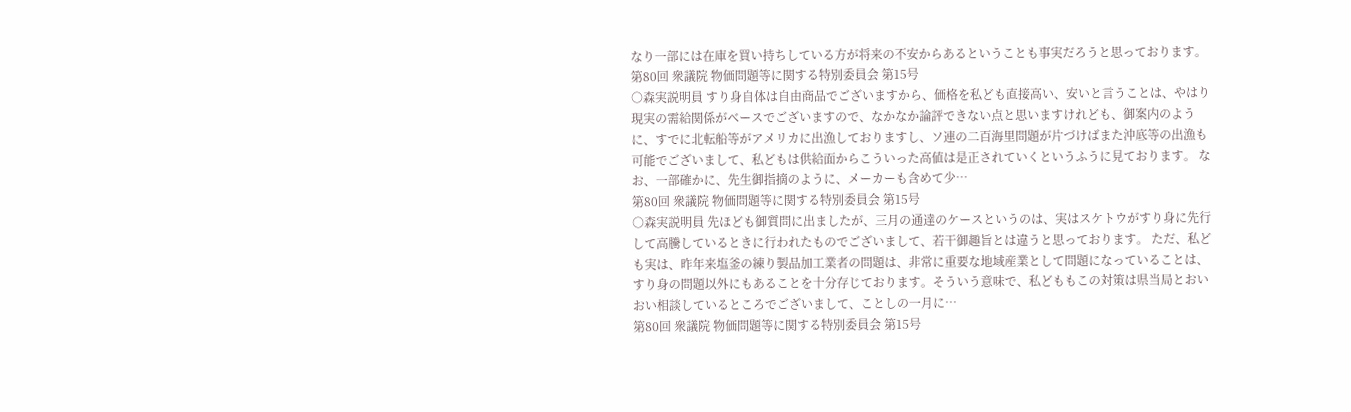なり一部には在庫を買い持ちしている方が将来の不安からあるということも事実だろうと思っております。
第80回 衆議院 物価問題等に関する特別委員会 第15号
○森実説明員 すり身自体は自由商品でございますから、価格を私ども直接高い、安いと言うことは、やはり現実の需給関係がベースでございますので、なかなか論評できない点と思いますけれども、御案内のように、すでに北転船等がアメリカに出漁しておりますし、ソ連の二百海里問題が片づけばまた沖底等の出漁も可能でございまして、私どもは供給面からこういった高値は是正されていくというふうに見ております。 なお、一部確かに、先生御指摘のように、メーカーも含めて少…
第80回 衆議院 物価問題等に関する特別委員会 第15号
○森実説明員 先ほども御質問に出ましたが、三月の通達のケースというのは、実はスケトウがすり身に先行して高騰しているときに行われたものでございまして、若干御趣旨とは違うと思っております。 ただ、私ども実は、昨年来塩釜の練り製品加工業者の問題は、非常に重要な地域産業として問題になっていることは、すり身の問題以外にもあることを十分存じております。そういう意味で、私どももこの対策は県当局とおいおい相談しているところでございまして、ことしの一月に…
第80回 衆議院 物価問題等に関する特別委員会 第15号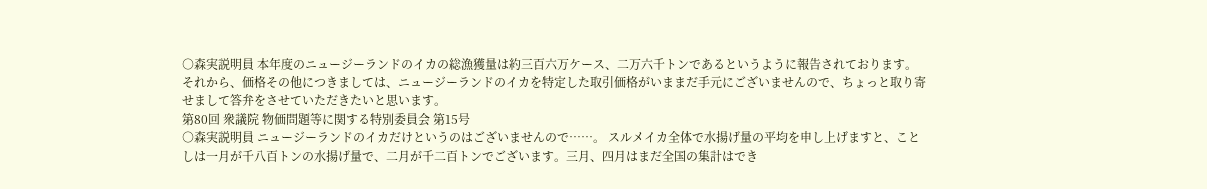○森実説明員 本年度のニュージーランドのイカの総漁獲量は約三百六万ケース、二万六千トンであるというように報告されております。 それから、価格その他につきましては、ニュージーランドのイカを特定した取引価格がいままだ手元にございませんので、ちょっと取り寄せまして答弁をさせていただきたいと思います。
第80回 衆議院 物価問題等に関する特別委員会 第15号
○森実説明員 ニュージーランドのイカだけというのはございませんので……。 スルメイカ全体で水揚げ量の平均を申し上げますと、ことしは一月が千八百トンの水揚げ量で、二月が千二百トンでございます。三月、四月はまだ全国の集計はでき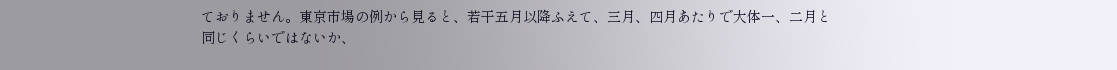ておりません。東京市場の例から見ると、若干五月以降ふえて、三月、四月あたりで大体一、二月と同じくらいではないか、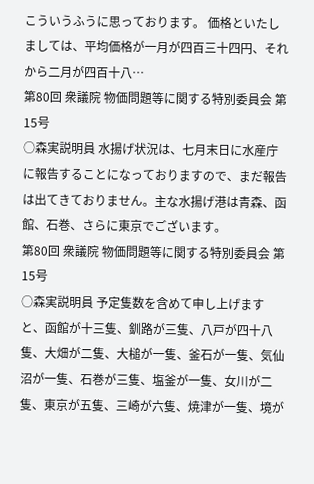こういうふうに思っております。 価格といたしましては、平均価格が一月が四百三十四円、それから二月が四百十八…
第80回 衆議院 物価問題等に関する特別委員会 第15号
○森実説明員 水揚げ状況は、七月末日に水産庁に報告することになっておりますので、まだ報告は出てきておりません。主な水揚げ港は青森、函館、石巻、さらに東京でございます。
第80回 衆議院 物価問題等に関する特別委員会 第15号
○森実説明員 予定隻数を含めて申し上げますと、函館が十三隻、釧路が三隻、八戸が四十八隻、大畑が二隻、大槌が一隻、釜石が一隻、気仙沼が一隻、石巻が三隻、塩釜が一隻、女川が二隻、東京が五隻、三崎が六隻、焼津が一隻、境が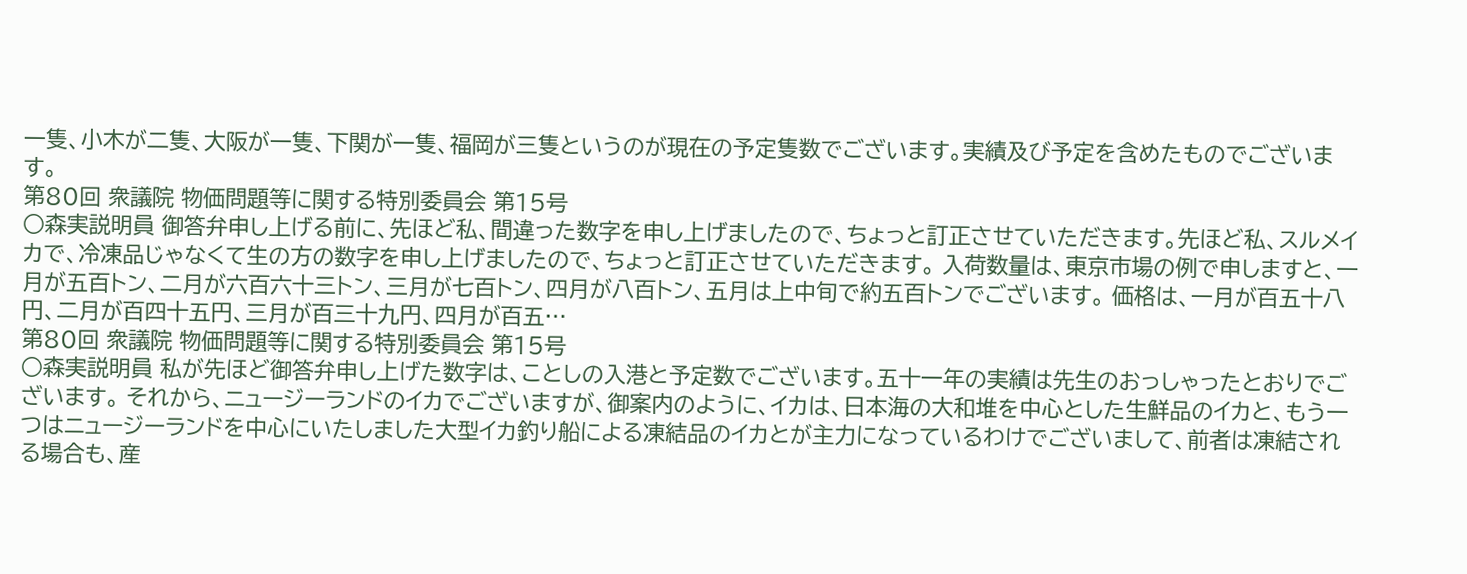一隻、小木が二隻、大阪が一隻、下関が一隻、福岡が三隻というのが現在の予定隻数でございます。実績及び予定を含めたものでございます。
第80回 衆議院 物価問題等に関する特別委員会 第15号
○森実説明員 御答弁申し上げる前に、先ほど私、間違った数字を申し上げましたので、ちょっと訂正させていただきます。先ほど私、スルメイカで、冷凍品じゃなくて生の方の数字を申し上げましたので、ちょっと訂正させていただきます。 入荷数量は、東京市場の例で申しますと、一月が五百トン、二月が六百六十三トン、三月が七百トン、四月が八百トン、五月は上中旬で約五百トンでございます。 価格は、一月が百五十八円、二月が百四十五円、三月が百三十九円、四月が百五…
第80回 衆議院 物価問題等に関する特別委員会 第15号
○森実説明員 私が先ほど御答弁申し上げた数字は、ことしの入港と予定数でございます。五十一年の実績は先生のおっしゃったとおりでございます。 それから、ニュージーランドのイカでございますが、御案内のように、イカは、日本海の大和堆を中心とした生鮮品のイカと、もう一つはニュージーランドを中心にいたしました大型イカ釣り船による凍結品のイカとが主力になっているわけでございまして、前者は凍結される場合も、産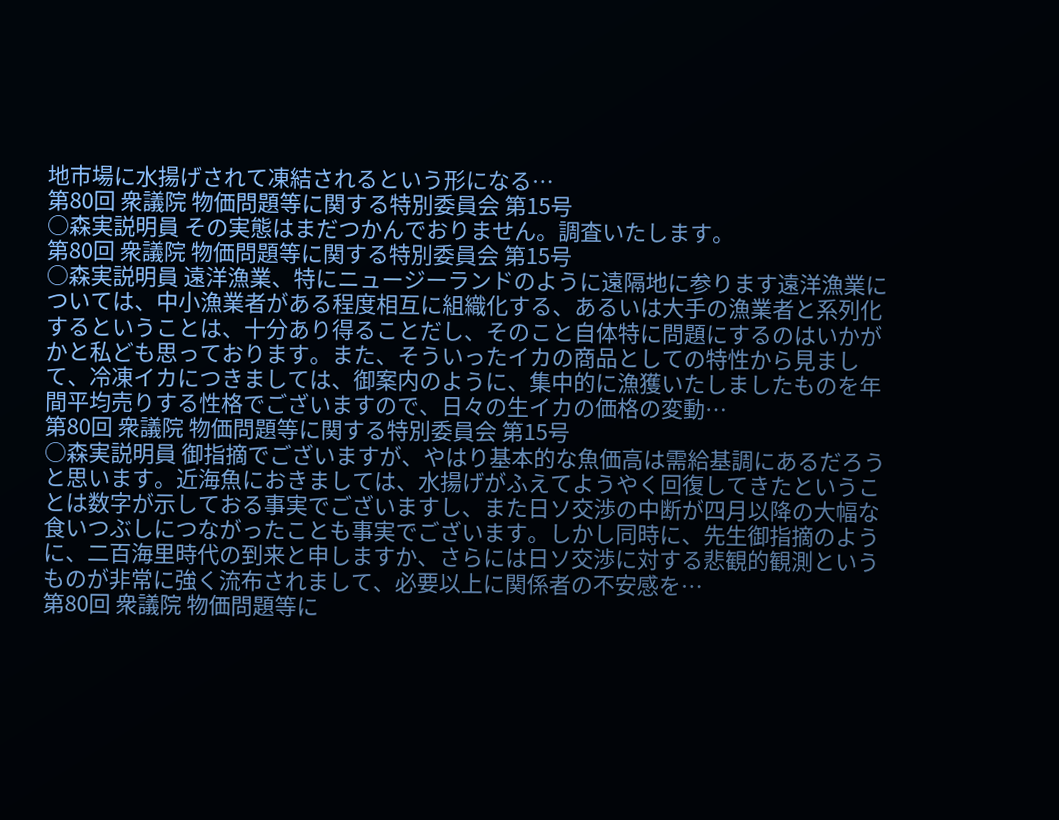地市場に水揚げされて凍結されるという形になる…
第80回 衆議院 物価問題等に関する特別委員会 第15号
○森実説明員 その実態はまだつかんでおりません。調査いたします。
第80回 衆議院 物価問題等に関する特別委員会 第15号
○森実説明員 遠洋漁業、特にニュージーランドのように遠隔地に参ります遠洋漁業については、中小漁業者がある程度相互に組織化する、あるいは大手の漁業者と系列化するということは、十分あり得ることだし、そのこと自体特に問題にするのはいかがかと私ども思っております。また、そういったイカの商品としての特性から見まして、冷凍イカにつきましては、御案内のように、集中的に漁獲いたしましたものを年間平均売りする性格でございますので、日々の生イカの価格の変動…
第80回 衆議院 物価問題等に関する特別委員会 第15号
○森実説明員 御指摘でございますが、やはり基本的な魚価高は需給基調にあるだろうと思います。近海魚におきましては、水揚げがふえてようやく回復してきたということは数字が示しておる事実でございますし、また日ソ交渉の中断が四月以降の大幅な食いつぶしにつながったことも事実でございます。しかし同時に、先生御指摘のように、二百海里時代の到来と申しますか、さらには日ソ交渉に対する悲観的観測というものが非常に強く流布されまして、必要以上に関係者の不安感を…
第80回 衆議院 物価問題等に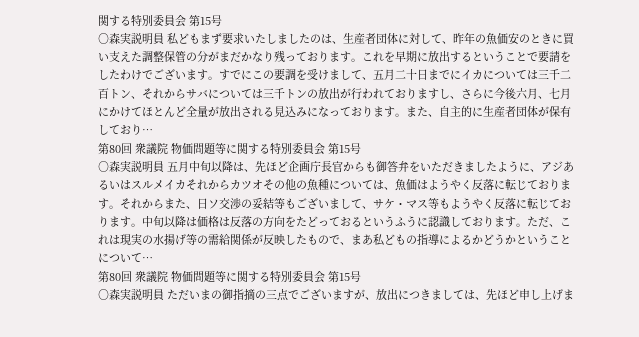関する特別委員会 第15号
○森実説明員 私どもまず要求いたしましたのは、生産者団体に対して、昨年の魚価安のときに買い支えた調整保管の分がまだかなり残っております。これを早期に放出するということで要請をしたわけでございます。すでにこの要調を受けまして、五月二十日までにイカについては三千二百トン、それからサバについては三千トンの放出が行われておりますし、さらに今後六月、七月にかけてほとんど全量が放出される見込みになっております。また、自主的に生産者団体が保有しており…
第80回 衆議院 物価問題等に関する特別委員会 第15号
○森実説明員 五月中旬以降は、先ほど企画庁長官からも御答弁をいただきましたように、アジあるいはスルメイカそれからカツオその他の魚種については、魚価はようやく反落に転じております。それからまた、日ソ交渉の妥結等もございまして、サケ・マス等もようやく反落に転じております。中旬以降は価格は反落の方向をたどっておるというふうに認識しております。ただ、これは現実の水揚げ等の需給関係が反映したもので、まあ私どもの指導によるかどうかということについて…
第80回 衆議院 物価問題等に関する特別委員会 第15号
○森実説明員 ただいまの御指摘の三点でございますが、放出につきましては、先ほど申し上げま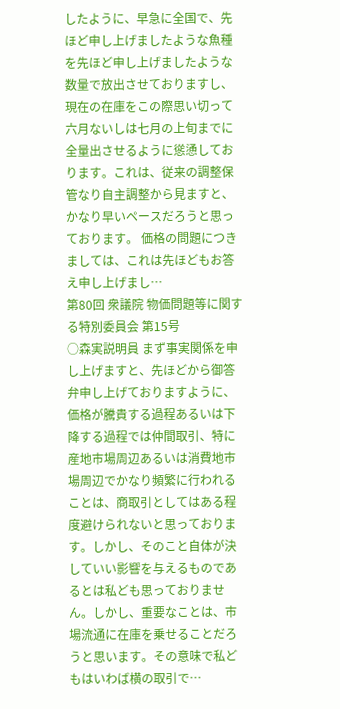したように、早急に全国で、先ほど申し上げましたような魚種を先ほど申し上げましたような数量で放出させておりますし、現在の在庫をこの際思い切って六月ないしは七月の上旬までに全量出させるように慫慂しております。これは、従来の調整保管なり自主調整から見ますと、かなり早いペースだろうと思っております。 価格の問題につきましては、これは先ほどもお答え申し上げまし…
第80回 衆議院 物価問題等に関する特別委員会 第15号
○森実説明員 まず事実関係を申し上げますと、先ほどから御答弁申し上げておりますように、価格が騰貴する過程あるいは下降する過程では仲間取引、特に産地市場周辺あるいは消費地市場周辺でかなり頻繁に行われることは、商取引としてはある程度避けられないと思っております。しかし、そのこと自体が決していい影響を与えるものであるとは私ども思っておりません。しかし、重要なことは、市場流通に在庫を乗せることだろうと思います。その意味で私どもはいわば横の取引で…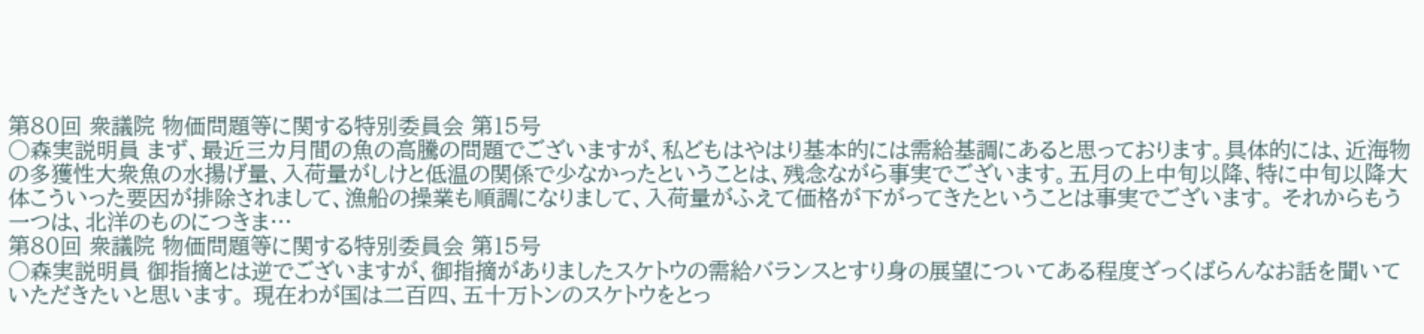第80回 衆議院 物価問題等に関する特別委員会 第15号
○森実説明員 まず、最近三カ月間の魚の高騰の問題でございますが、私どもはやはり基本的には需給基調にあると思っております。具体的には、近海物の多獲性大衆魚の水揚げ量、入荷量がしけと低温の関係で少なかったということは、残念ながら事実でございます。五月の上中旬以降、特に中旬以降大体こういった要因が排除されまして、漁船の操業も順調になりまして、入荷量がふえて価格が下がってきたということは事実でございます。 それからもう一つは、北洋のものにつきま…
第80回 衆議院 物価問題等に関する特別委員会 第15号
○森実説明員 御指摘とは逆でございますが、御指摘がありましたスケトウの需給バランスとすり身の展望についてある程度ざっくばらんなお話を聞いていただきたいと思います。 現在わが国は二百四、五十万トンのスケトウをとっ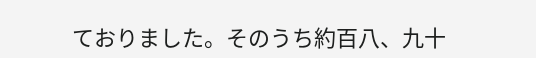ておりました。そのうち約百八、九十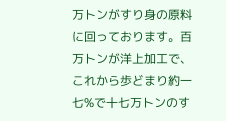万トンがすり身の原料に回っております。百万トンが洋上加工で、これから歩どまり約一七%で十七万トンのす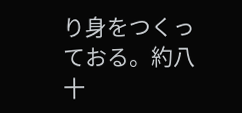り身をつくっておる。約八十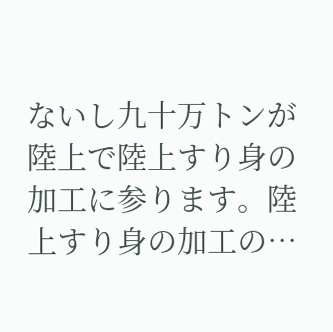ないし九十万トンが陸上で陸上すり身の加工に参ります。陸上すり身の加工の…